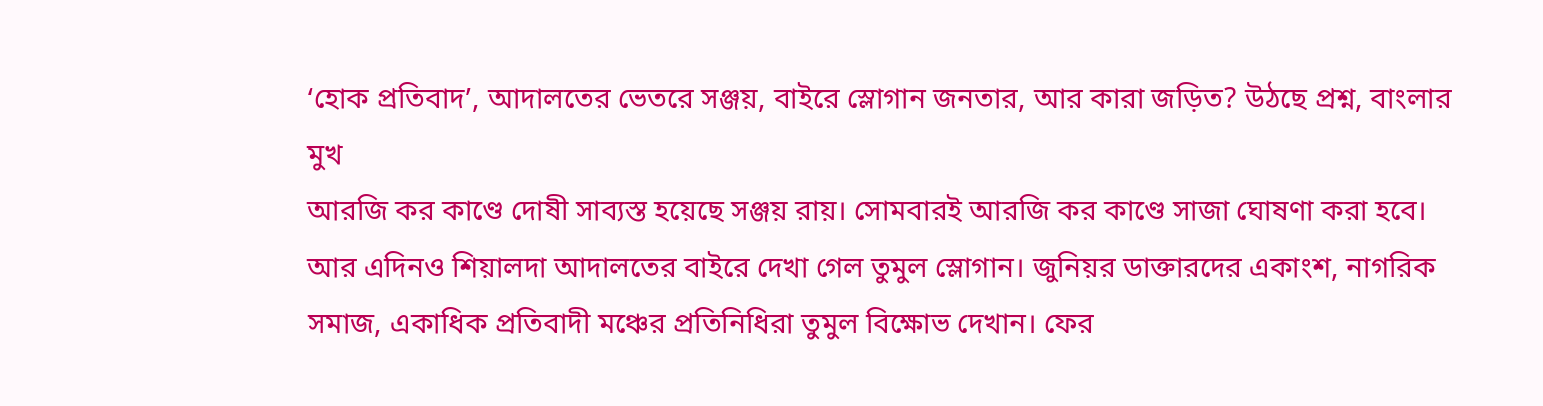‘হোক প্রতিবাদ’, আদালতের ভেতরে সঞ্জয়, বাইরে স্লোগান জনতার, আর কারা জড়িত? উঠছে প্রশ্ন, বাংলার মুখ
আরজি কর কাণ্ডে দোষী সাব্যস্ত হয়েছে সঞ্জয় রায়। সোমবারই আরজি কর কাণ্ডে সাজা ঘোষণা করা হবে। আর এদিনও শিয়ালদা আদালতের বাইরে দেখা গেল তুমুল স্লোগান। জুনিয়র ডাক্তারদের একাংশ, নাগরিক সমাজ, একাধিক প্রতিবাদী মঞ্চের প্রতিনিধিরা তুমুল বিক্ষোভ দেখান। ফের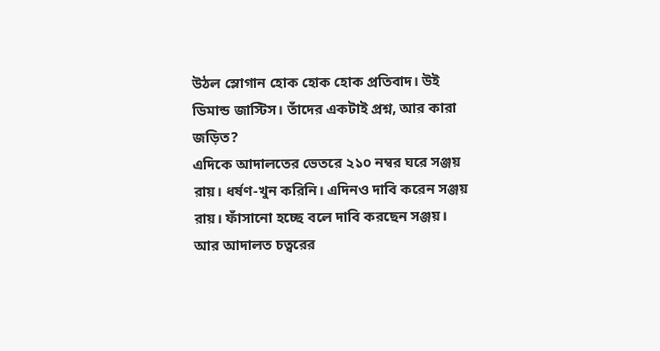উঠল স্লোগান হোক হোক হোক প্রতিবাদ। উই ডিমান্ড জাস্টিস। তাঁদের একটাই প্রশ্ন, আর কারা জড়িত?
এদিকে আদালতের ভেতরে ২১০ নম্বর ঘরে সঞ্জয় রায়। ধর্ষণ-খুন করিনি। এদিনও দাবি করেন সঞ্জয় রায়। ফাঁসানো হচ্ছে বলে দাবি করছেন সঞ্জয়। আর আদালত চত্বরের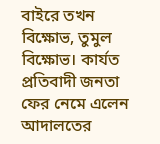বাইরে তখন বিক্ষোভ, তুমুল বিক্ষোভ। কার্যত প্রতিবাদী জনতা ফের নেমে এলেন আদালতের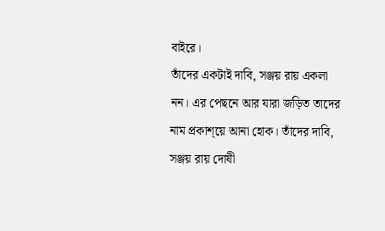বাইরে।
তাঁদের একটাই দাবি, সঞ্জয় রায় একলা নন। এর পেছনে আর যারা জড়িত তাদের নাম প্রকাশ্য়ে আনা হোক। তাঁদের দাবি, সঞ্জয় রায় দোষী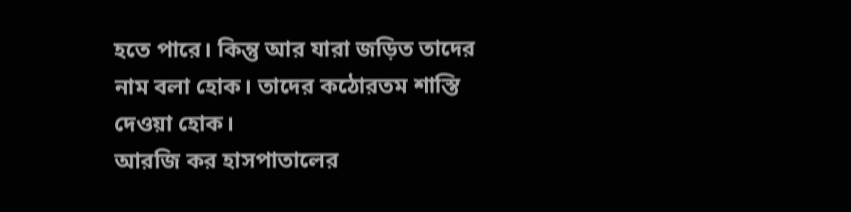হতে পারে। কিন্তু আর যারা জড়িত তাদের নাম বলা হোক। তাদের কঠোরতম শাস্তি দেওয়া হোক।
আরজি কর হাসপাতালের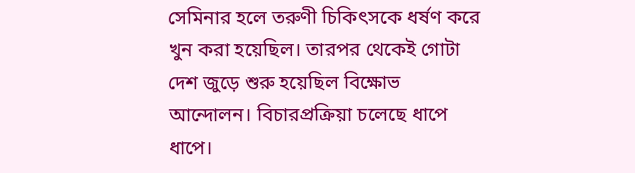সেমিনার হলে তরুণী চিকিৎসকে ধর্ষণ করে খুন করা হয়েছিল। তারপর থেকেই গোটা দেশ জুড়ে শুরু হয়েছিল বিক্ষোভ আন্দোলন। বিচারপ্রক্রিয়া চলেছে ধাপে ধাপে।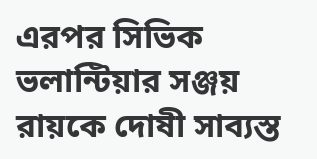এরপর সিভিক ভলান্টিয়ার সঞ্জয় রায়কে দোষী সাব্যস্ত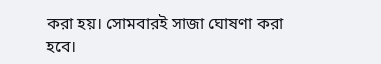করা হয়। সোমবারই সাজা ঘোষণা করা হবে।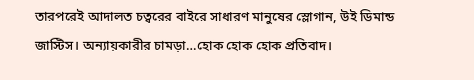তারপরেই আদালত চত্বরের বাইরে সাধারণ মানুষের স্লোগান, উই ডিমান্ড জাস্টিস। অন্যায়কারীর চামড়া…হোক হোক হোক প্রতিবাদ।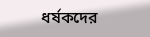ধর্ষকদের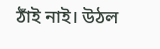ঠাঁই নাই। উঠল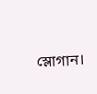স্লোগান।